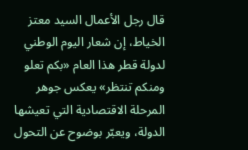قال رجل الأعمال السيد معتز الخياط، إن شعار اليوم الوطني لدولة قطر هذا العام «بكم تعلو ومنكم تنتظر» يعكس جوهر المرحلة الاقتصادية التي تعيشها الدولة، ويعبّر بوضوح عن التحول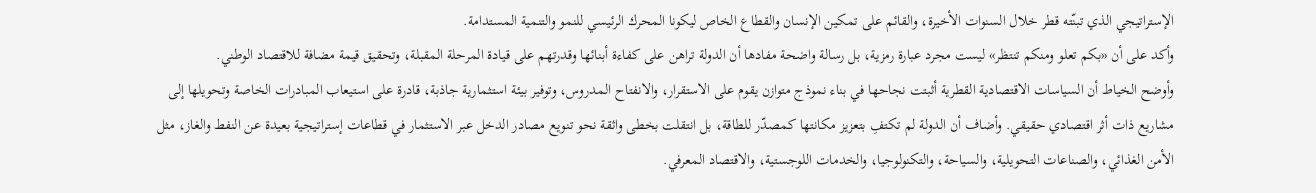الإستراتيجي الذي تبنّته قطر خلال السنوات الأخيرة، والقائم على تمكين الإنسان والقطاع الخاص ليكونا المحرك الرئيسي للنمو والتنمية المستدامة.
وأكد على أن «بكم تعلو ومنكم تنتظر» ليست مجرد عبارة رمزية، بل رسالة واضحة مفادها أن الدولة تراهن على كفاءة أبنائها وقدرتهم على قيادة المرحلة المقبلة، وتحقيق قيمة مضافة للاقتصاد الوطني.
وأوضح الخياط أن السياسات الاقتصادية القطرية أثبتت نجاحها في بناء نموذج متوازن يقوم على الاستقرار، والانفتاح المدروس، وتوفير بيئة استثمارية جاذبة، قادرة على استيعاب المبادرات الخاصة وتحويلها إلى مشاريع ذات أثر اقتصادي حقيقي. وأضاف أن الدولة لم تكتفِ بتعزيز مكانتها كمصدّر للطاقة، بل انتقلت بخطى واثقة نحو تنويع مصادر الدخل عبر الاستثمار في قطاعات إستراتيجية بعيدة عن النفط والغاز، مثل الأمن الغذائي، والصناعات التحويلية، والسياحة، والتكنولوجيا، والخدمات اللوجستية، والاقتصاد المعرفي.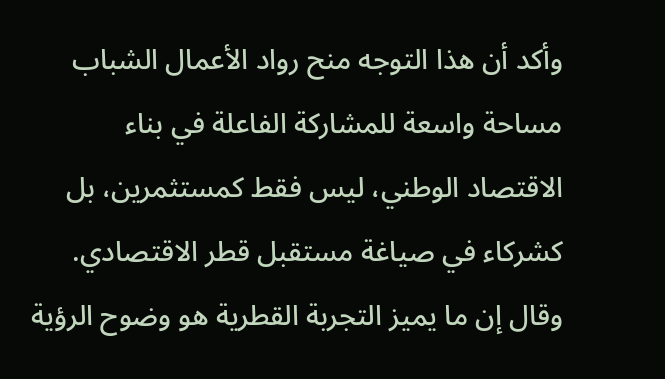وأكد أن هذا التوجه منح رواد الأعمال الشباب مساحة واسعة للمشاركة الفاعلة في بناء الاقتصاد الوطني، ليس فقط كمستثمرين، بل كشركاء في صياغة مستقبل قطر الاقتصادي. وقال إن ما يميز التجربة القطرية هو وضوح الرؤية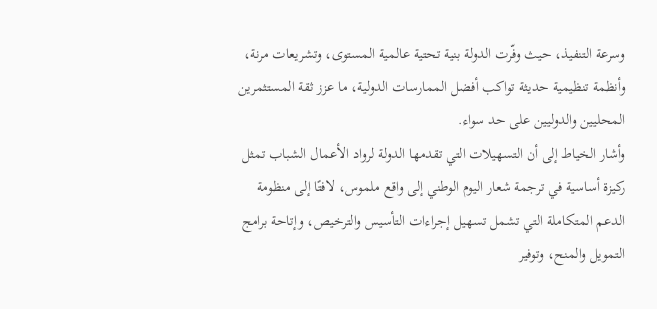وسرعة التنفيذ، حيث وفّرت الدولة بنية تحتية عالمية المستوى، وتشريعات مرنة، وأنظمة تنظيمية حديثة تواكب أفضل الممارسات الدولية، ما عزز ثقة المستثمرين المحليين والدوليين على حد سواء.
وأشار الخياط إلى أن التسهيلات التي تقدمها الدولة لرواد الأعمال الشباب تمثل ركيزة أساسية في ترجمة شعار اليوم الوطني إلى واقع ملموس، لافتًا إلى منظومة الدعم المتكاملة التي تشمل تسهيل إجراءات التأسيس والترخيص، وإتاحة برامج التمويل والمنح، وتوفير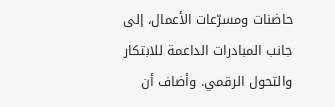حاضنات ومسرّعات الأعمال، إلى جانب المبادرات الداعمة للابتكار والتحول الرقمي. وأضاف أن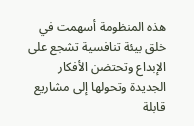هذه المنظومة أسهمت في خلق بيئة تنافسية تشجع على الإبداع وتحتضن الأفكار الجديدة وتحولها إلى مشاريع قابلة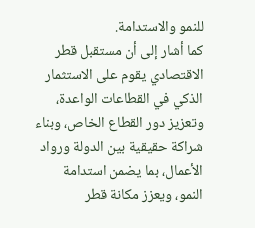للنمو والاستدامة.
كما أشار إلى أن مستقبل قطر الاقتصادي يقوم على الاستثمار الذكي في القطاعات الواعدة، وتعزيز دور القطاع الخاص، وبناء شراكة حقيقية بين الدولة ورواد الأعمال، بما يضمن استدامة النمو، ويعزز مكانة قطر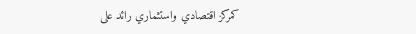كمركز اقتصادي واستثماري رائد على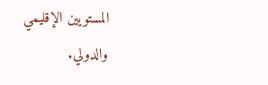المستويين الإقليمي والدولي.